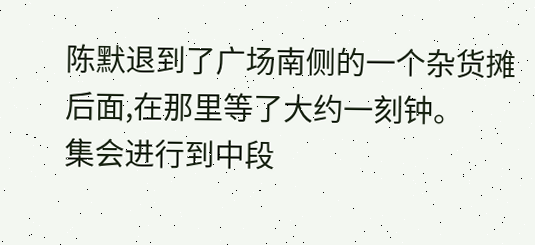陈默退到了广场南侧的一个杂货摊后面,在那里等了大约一刻钟。
集会进行到中段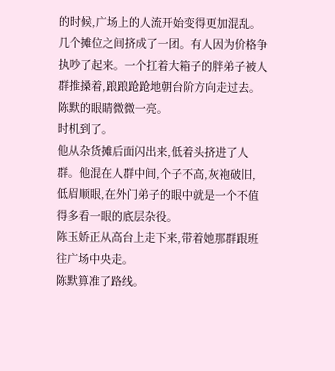的时候,广场上的人流开始变得更加混乱。几个摊位之间挤成了一团。有人因为价格争执吵了起来。一个扛着大箱子的胖弟子被人群推搡着,踉踉跄跄地朝台阶方向走过去。
陈默的眼睛微微一亮。
时机到了。
他从杂货摊后面闪出来,低着头挤进了人群。他混在人群中间,个子不高,灰袍破旧,低眉顺眼,在外门弟子的眼中就是一个不值得多看一眼的底层杂役。
陈玉娇正从高台上走下来,带着她那群跟班往广场中央走。
陈默算准了路线。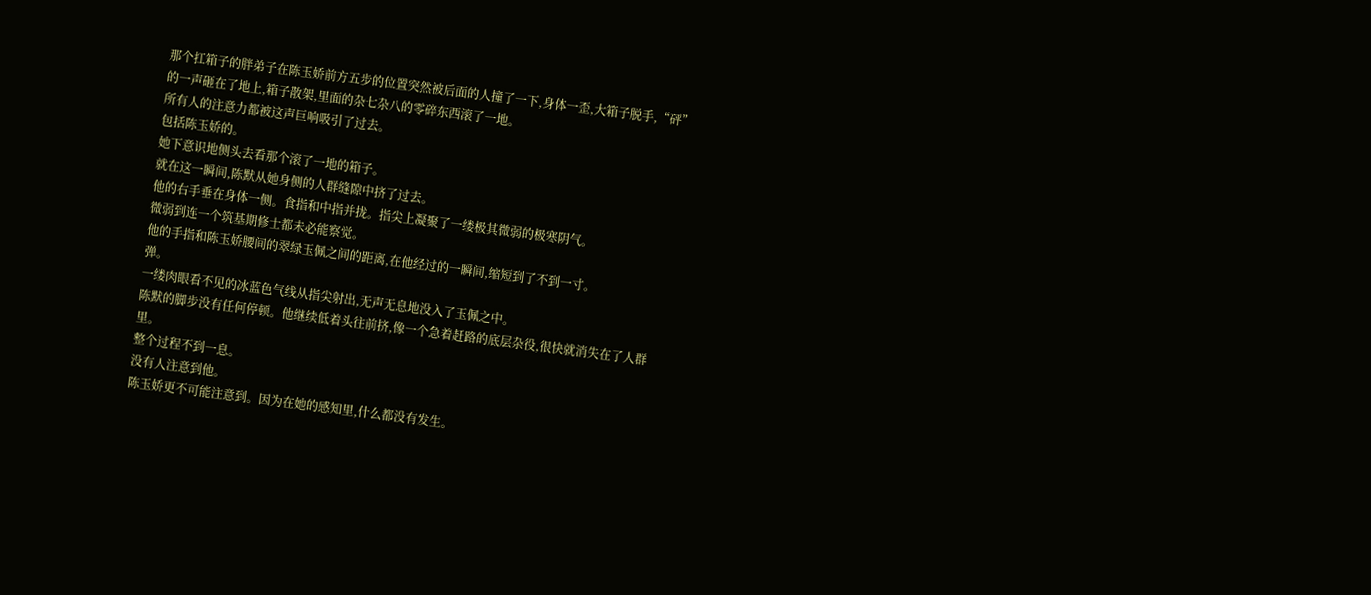那个扛箱子的胖弟子在陈玉娇前方五步的位置突然被后面的人撞了一下,身体一歪,大箱子脱手,“砰”的一声砸在了地上,箱子散架,里面的杂七杂八的零碎东西滚了一地。
所有人的注意力都被这声巨响吸引了过去。
包括陈玉娇的。
她下意识地侧头去看那个滚了一地的箱子。
就在这一瞬间,陈默从她身侧的人群缝隙中挤了过去。
他的右手垂在身体一侧。食指和中指并拢。指尖上凝聚了一缕极其微弱的极寒阴气。
微弱到连一个筑基期修士都未必能察觉。
他的手指和陈玉娇腰间的翠绿玉佩之间的距离,在他经过的一瞬间,缩短到了不到一寸。
弹。
一缕肉眼看不见的冰蓝色气线从指尖射出,无声无息地没入了玉佩之中。
陈默的脚步没有任何停顿。他继续低着头往前挤,像一个急着赶路的底层杂役,很快就消失在了人群里。
整个过程不到一息。
没有人注意到他。
陈玉娇更不可能注意到。因为在她的感知里,什么都没有发生。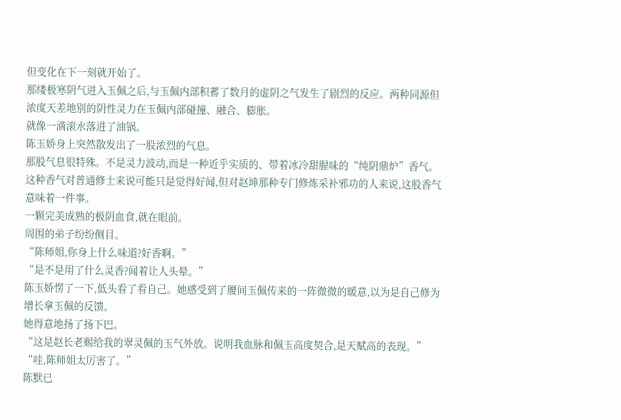但变化在下一刻就开始了。
那缕极寒阴气进入玉佩之后,与玉佩内部积蓄了数月的虚阴之气发生了剧烈的反应。两种同源但浓度天差地别的阴性灵力在玉佩内部碰撞、融合、膨胀。
就像一滴滚水落进了油锅。
陈玉娇身上突然散发出了一股浓烈的气息。
那股气息很特殊。不是灵力波动,而是一种近乎实质的、带着冰冷甜腥味的“纯阴鼎炉”香气。这种香气对普通修士来说可能只是觉得好闻,但对赵坤那种专门修炼采补邪功的人来说,这股香气意味着一件事。
一颗完美成熟的极阴血食,就在眼前。
周围的弟子纷纷侧目。
“陈师姐,你身上什么味道?好香啊。”
“是不是用了什么灵香?闻着让人头晕。”
陈玉娇愣了一下,低头看了看自己。她感受到了腰间玉佩传来的一阵微微的暖意,以为是自己修为增长拿玉佩的反馈。
她得意地扬了扬下巴。
“这是赵长老赐给我的翠灵佩的玉气外放。说明我血脉和佩玉高度契合,是天赋高的表现。”
“哇,陈师姐太厉害了。”
陈默已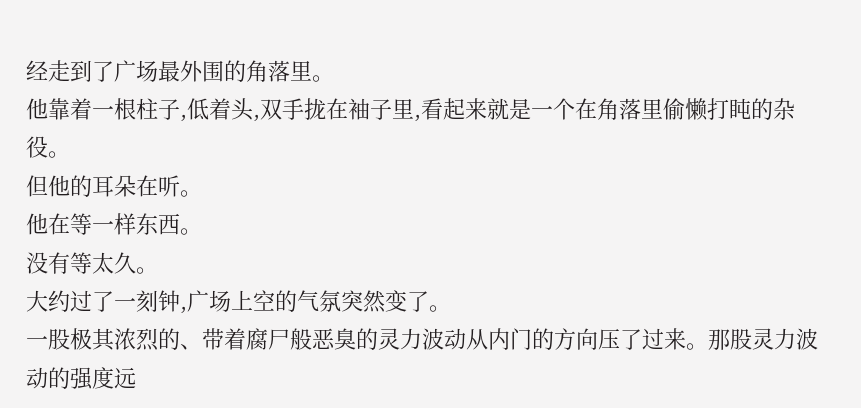经走到了广场最外围的角落里。
他靠着一根柱子,低着头,双手拢在袖子里,看起来就是一个在角落里偷懒打盹的杂役。
但他的耳朵在听。
他在等一样东西。
没有等太久。
大约过了一刻钟,广场上空的气氛突然变了。
一股极其浓烈的、带着腐尸般恶臭的灵力波动从内门的方向压了过来。那股灵力波动的强度远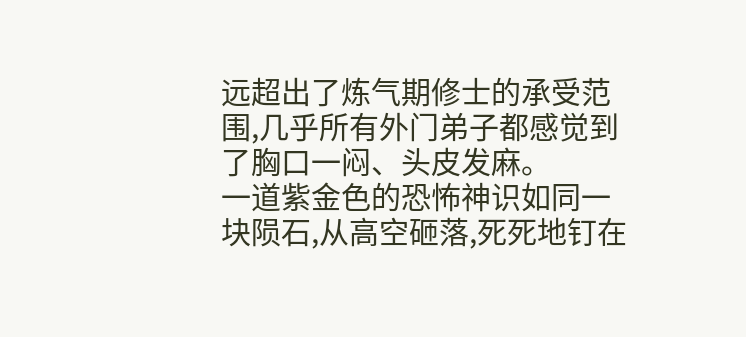远超出了炼气期修士的承受范围,几乎所有外门弟子都感觉到了胸口一闷、头皮发麻。
一道紫金色的恐怖神识如同一块陨石,从高空砸落,死死地钉在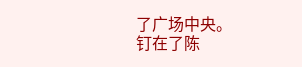了广场中央。
钉在了陈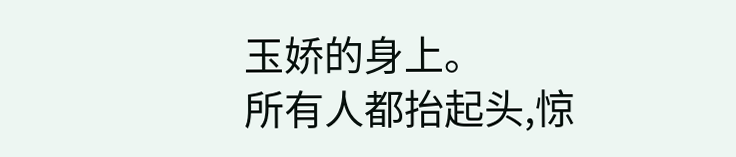玉娇的身上。
所有人都抬起头,惊